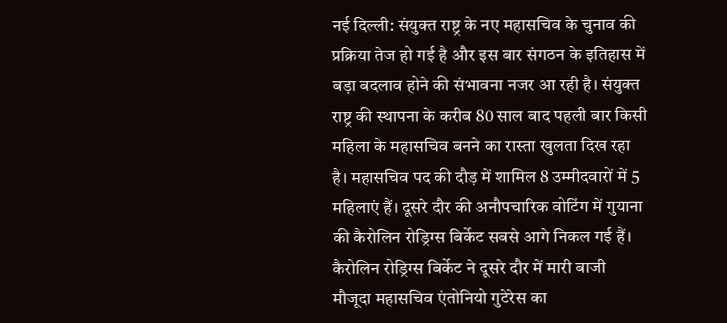नई दिल्ली: संयुक्त राष्ट्र के नए महासचिव के चुनाव की प्रक्रिया तेज हो गई है और इस बार संगठन के इतिहास में बड़ा बदलाव होने की संभावना नजर आ रही है। संयुक्त राष्ट्र की स्थापना के करीब 80 साल बाद पहली बार किसी महिला के महासचिव बनने का रास्ता खुलता दिख रहा है। महासचिव पद की दौड़ में शामिल 8 उम्मीदवारों में 5 महिलाएं हैं। दूसरे दौर की अनौपचारिक वोटिंग में गुयाना की कैरोलिन रोड्रिग्स बिर्केट सबसे आगे निकल गई हैं।
कैरोलिन रोड्रिग्स बिर्केट ने दूसरे दौर में मारी बाजी
मौजूदा महासचिव एंतोनियो गुटेरेस का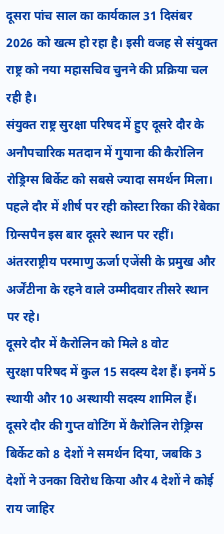दूसरा पांच साल का कार्यकाल 31 दिसंबर 2026 को खत्म हो रहा है। इसी वजह से संयुक्त राष्ट्र को नया महासचिव चुनने की प्रक्रिया चल रही है।
संयुक्त राष्ट्र सुरक्षा परिषद में हुए दूसरे दौर के अनौपचारिक मतदान में गुयाना की कैरोलिन रोड्रिग्स बिर्केट को सबसे ज्यादा समर्थन मिला। पहले दौर में शीर्ष पर रही कोस्टा रिका की रेबेका ग्रिन्सपैन इस बार दूसरे स्थान पर रहीं। अंतरराष्ट्रीय परमाणु ऊर्जा एजेंसी के प्रमुख और अर्जेंटीना के रहने वाले उम्मीदवार तीसरे स्थान पर रहे।
दूसरे दौर में कैरोलिन को मिले 8 वोट
सुरक्षा परिषद में कुल 15 सदस्य देश हैं। इनमें 5 स्थायी और 10 अस्थायी सदस्य शामिल हैं। दूसरे दौर की गुप्त वोटिंग में कैरोलिन रोड्रिग्स बिर्केट को 8 देशों ने समर्थन दिया, जबकि 3 देशों ने उनका विरोध किया और 4 देशों ने कोई राय जाहिर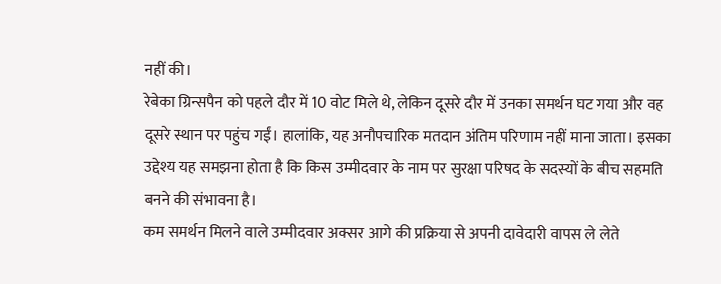नहीं की।
रेबेका ग्रिन्सपैन को पहले दौर में 10 वोट मिले थे, लेकिन दूसरे दौर में उनका समर्थन घट गया और वह दूसरे स्थान पर पहुंच गईं। हालांकि, यह अनौपचारिक मतदान अंतिम परिणाम नहीं माना जाता। इसका उद्देश्य यह समझना होता है कि किस उम्मीदवार के नाम पर सुरक्षा परिषद के सदस्यों के बीच सहमति बनने की संभावना है।
कम समर्थन मिलने वाले उम्मीदवार अक्सर आगे की प्रक्रिया से अपनी दावेदारी वापस ले लेते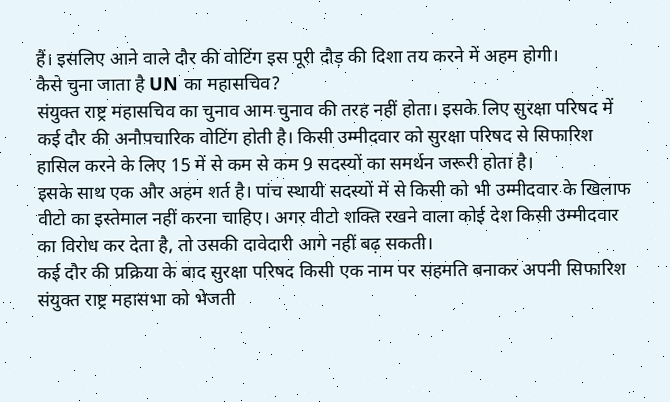हैं। इसलिए आने वाले दौर की वोटिंग इस पूरी दौड़ की दिशा तय करने में अहम होगी।
कैसे चुना जाता है UN का महासचिव?
संयुक्त राष्ट्र महासचिव का चुनाव आम चुनाव की तरह नहीं होता। इसके लिए सुरक्षा परिषद में कई दौर की अनौपचारिक वोटिंग होती है। किसी उम्मीदवार को सुरक्षा परिषद से सिफारिश हासिल करने के लिए 15 में से कम से कम 9 सदस्यों का समर्थन जरूरी होता है।
इसके साथ एक और अहम शर्त है। पांच स्थायी सदस्यों में से किसी को भी उम्मीदवार के खिलाफ वीटो का इस्तेमाल नहीं करना चाहिए। अगर वीटो शक्ति रखने वाला कोई देश किसी उम्मीदवार का विरोध कर देता है, तो उसकी दावेदारी आगे नहीं बढ़ सकती।
कई दौर की प्रक्रिया के बाद सुरक्षा परिषद किसी एक नाम पर सहमति बनाकर अपनी सिफारिश संयुक्त राष्ट्र महासभा को भेजती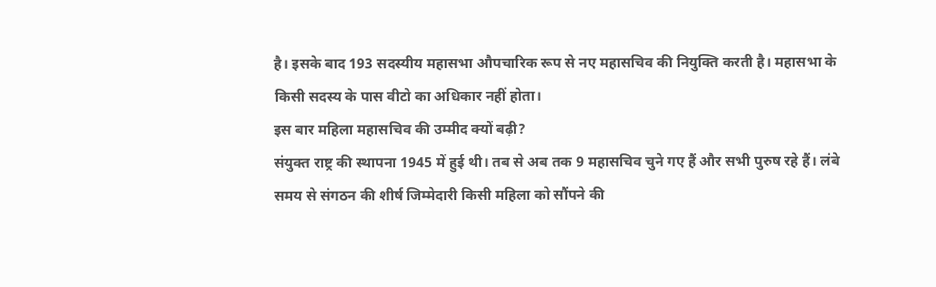है। इसके बाद 193 सदस्यीय महासभा औपचारिक रूप से नए महासचिव की नियुक्ति करती है। महासभा के किसी सदस्य के पास वीटो का अधिकार नहीं होता।
इस बार महिला महासचिव की उम्मीद क्यों बढ़ी?
संयुक्त राष्ट्र की स्थापना 1945 में हुई थी। तब से अब तक 9 महासचिव चुने गए हैं और सभी पुरुष रहे हैं। लंबे समय से संगठन की शीर्ष जिम्मेदारी किसी महिला को सौंपने की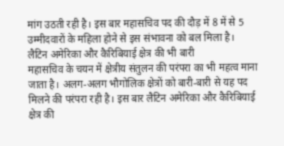मांग उठती रही है। इस बार महासचिव पद की दौड़ में 8 में से 5 उम्मीदवारों के महिला होने से इस संभावना को बल मिला है।
लैटिन अमेरिका और कैरिबियाई क्षेत्र की भी बारी
महासचिव के चयन में क्षेत्रीय संतुलन की परंपरा का भी महत्व माना जाता है। अलग-अलग भौगोलिक क्षेत्रों को बारी-बारी से यह पद मिलने की परंपरा रही है। इस बार लैटिन अमेरिका और कैरिबियाई क्षेत्र की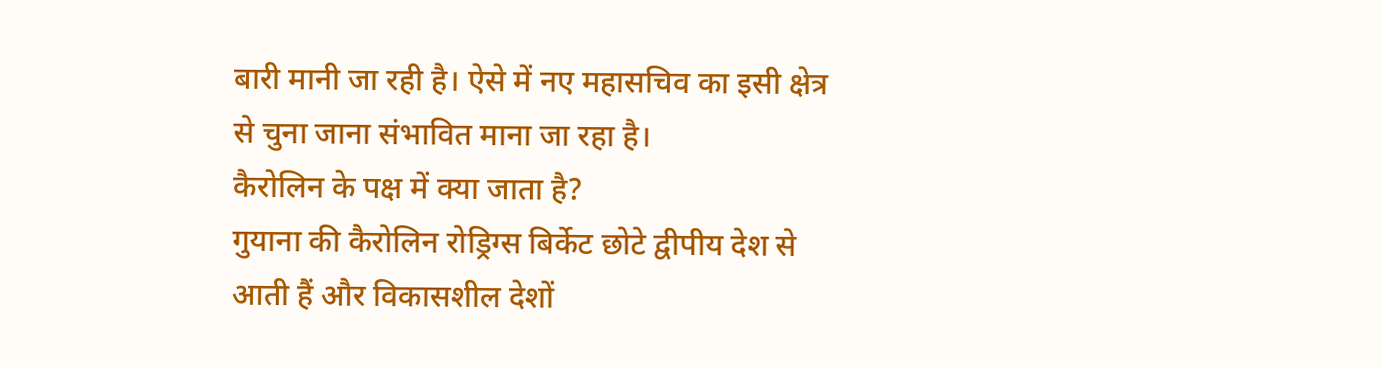बारी मानी जा रही है। ऐसे में नए महासचिव का इसी क्षेत्र से चुना जाना संभावित माना जा रहा है।
कैरोलिन के पक्ष में क्या जाता है?
गुयाना की कैरोलिन रोड्रिग्स बिर्केट छोटे द्वीपीय देश से आती हैं और विकासशील देशों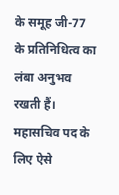के समूह जी-77 के प्रतिनिधित्व का लंबा अनुभव रखती हैं। महासचिव पद के लिए ऐसे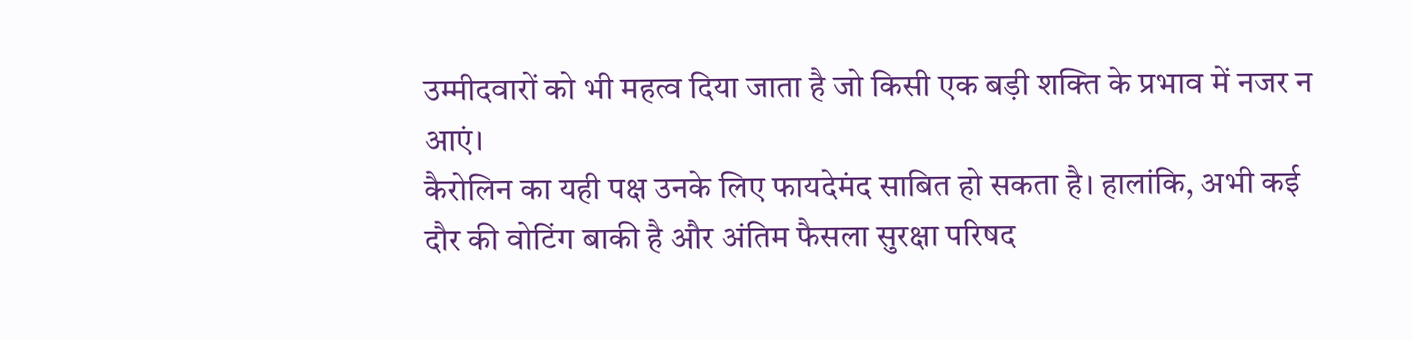उम्मीदवारों को भी महत्व दिया जाता है जो किसी एक बड़ी शक्ति के प्रभाव में नजर न आएं।
कैरोलिन का यही पक्ष उनके लिए फायदेमंद साबित हो सकता है। हालांकि, अभी कई दौर की वोटिंग बाकी है और अंतिम फैसला सुरक्षा परिषद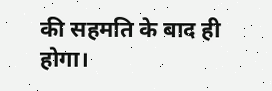की सहमति के बाद ही होगा।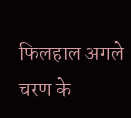फिलहाल अगले चरण के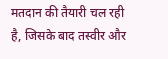मतदान की तैयारी चल रही है, जिसके बाद तस्वीर और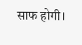साफ होगी।